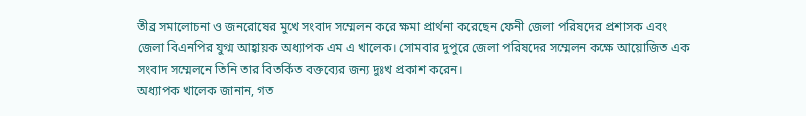তীব্র সমালোচনা ও জনরোষের মুখে সংবাদ সম্মেলন করে ক্ষমা প্রার্থনা করেছেন ফেনী জেলা পরিষদের প্রশাসক এবং জেলা বিএনপির যুগ্ম আহ্বায়ক অধ্যাপক এম এ খালেক। সোমবার দুপুরে জেলা পরিষদের সম্মেলন কক্ষে আয়োজিত এক সংবাদ সম্মেলনে তিনি তার বিতর্কিত বক্তব্যের জন্য দুঃখ প্রকাশ করেন।
অধ্যাপক খালেক জানান, গত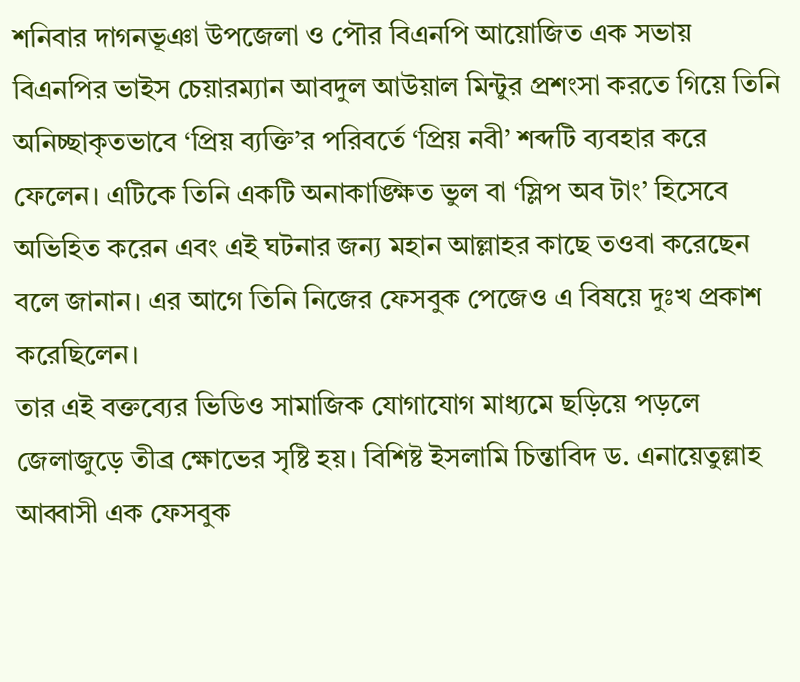শনিবার দাগনভূঞা উপজেলা ও পৌর বিএনপি আয়োজিত এক সভায় বিএনপির ভাইস চেয়ারম্যান আবদুল আউয়াল মিন্টুর প্রশংসা করতে গিয়ে তিনি অনিচ্ছাকৃতভাবে ‘প্রিয় ব্যক্তি’র পরিবর্তে ‘প্রিয় নবী’ শব্দটি ব্যবহার করে ফেলেন। এটিকে তিনি একটি অনাকাঙ্ক্ষিত ভুল বা ‘স্লিপ অব টাং’ হিসেবে অভিহিত করেন এবং এই ঘটনার জন্য মহান আল্লাহর কাছে তওবা করেছেন বলে জানান। এর আগে তিনি নিজের ফেসবুক পেজেও এ বিষয়ে দুঃখ প্রকাশ করেছিলেন।
তার এই বক্তব্যের ভিডিও সামাজিক যোগাযোগ মাধ্যমে ছড়িয়ে পড়লে জেলাজুড়ে তীব্র ক্ষোভের সৃষ্টি হয়। বিশিষ্ট ইসলামি চিন্তাবিদ ড. এনায়েতুল্লাহ আব্বাসী এক ফেসবুক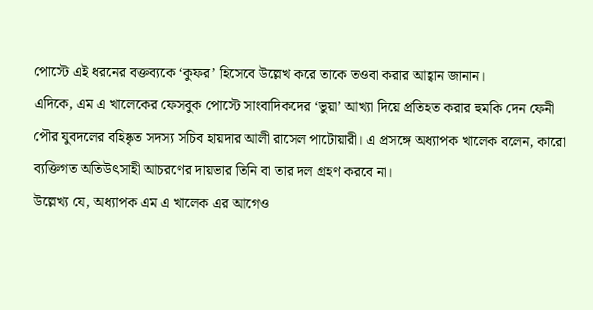পোস্টে এই ধরনের বক্তব্যকে ‘কুফর’ হিসেবে উল্লেখ করে তাকে তওবা করার আহ্বান জানান।
এদিকে, এম এ খালেকের ফেসবুক পোস্টে সাংবাদিকদের ‘ভুয়া’ আখ্যা দিয়ে প্রতিহত করার হুমকি দেন ফেনী পৌর যুবদলের বহিষ্কৃত সদস্য সচিব হায়দার আলী রাসেল পাটোয়ারী। এ প্রসঙ্গে অধ্যাপক খালেক বলেন, কারো ব্যক্তিগত অতিউৎসাহী আচরণের দায়ভার তিনি বা তার দল গ্রহণ করবে না।
উল্লেখ্য যে, অধ্যাপক এম এ খালেক এর আগেও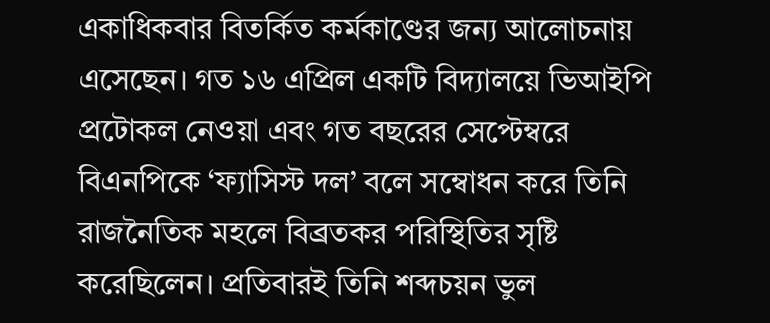একাধিকবার বিতর্কিত কর্মকাণ্ডের জন্য আলোচনায় এসেছেন। গত ১৬ এপ্রিল একটি বিদ্যালয়ে ভিআইপি প্রটোকল নেওয়া এবং গত বছরের সেপ্টেম্বরে বিএনপিকে ‘ফ্যাসিস্ট দল’ বলে সম্বোধন করে তিনি রাজনৈতিক মহলে বিব্রতকর পরিস্থিতির সৃষ্টি করেছিলেন। প্রতিবারই তিনি শব্দচয়ন ভুল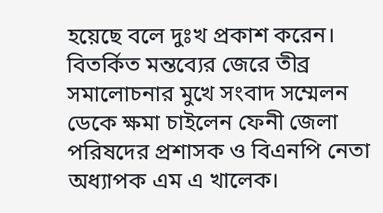হয়েছে বলে দুঃখ প্রকাশ করেন।
বিতর্কিত মন্তব্যের জেরে তীব্র সমালোচনার মুখে সংবাদ সম্মেলন ডেকে ক্ষমা চাইলেন ফেনী জেলা পরিষদের প্রশাসক ও বিএনপি নেতা অধ্যাপক এম এ খালেক।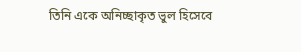তিনি একে অনিচ্ছাকৃত ভুল হিসেবে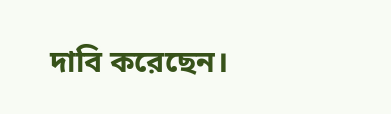দাবি করেছেন।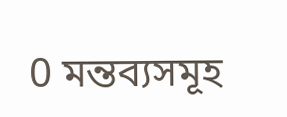0 মন্তব্যসমূহ